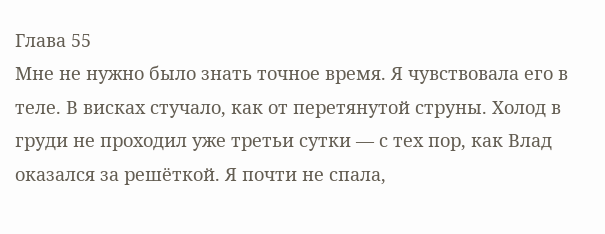Глава 55
Мне не нужно было знать точное время. Я чувствовала его в теле. В висках стучало, как от перетянутой струны. Холод в груди не проходил уже третьи сутки — с тех пор, как Влад оказался за решёткой. Я почти не спала,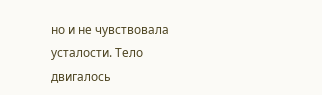но и не чувствовала усталости. Тело двигалось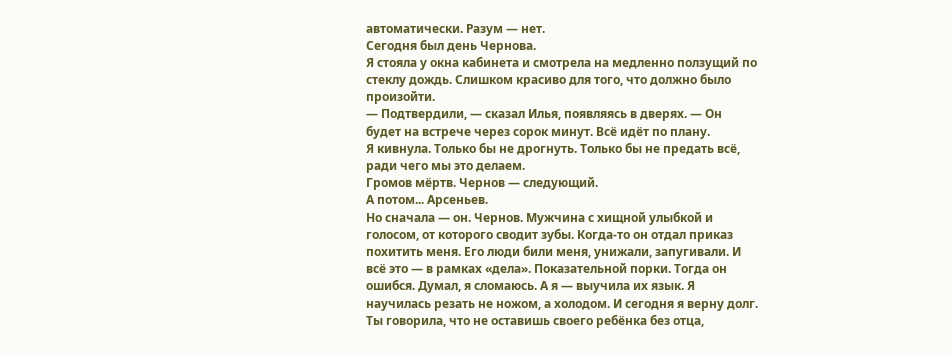автоматически. Разум — нет.
Сегодня был день Чернова.
Я стояла у окна кабинета и смотрела на медленно ползущий по стеклу дождь. Слишком красиво для того, что должно было произойти.
— Подтвердили, — сказал Илья, появляясь в дверях. — Он будет на встрече через сорок минут. Всё идёт по плану.
Я кивнула. Только бы не дрогнуть. Только бы не предать всё, ради чего мы это делаем.
Громов мёртв. Чернов — следующий.
А потом... Арсеньев.
Но сначала — он. Чернов. Мужчина с хищной улыбкой и голосом, от которого сводит зубы. Когда-то он отдал приказ похитить меня. Его люди били меня, унижали, запугивали. И всё это — в рамках «дела». Показательной порки. Тогда он ошибся. Думал, я сломаюсь. А я — выучила их язык. Я научилась резать не ножом, а холодом. И сегодня я верну долг.
Ты говорила, что не оставишь своего ребёнка без отца,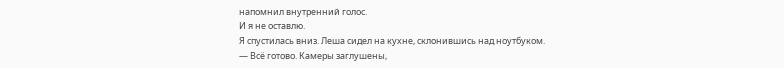напомнил внутренний голос.
И я не оставлю.
Я спустилась вниз. Леша сидел на кухне, склонившись над ноутбуком.
— Всё готово. Камеры заглушены,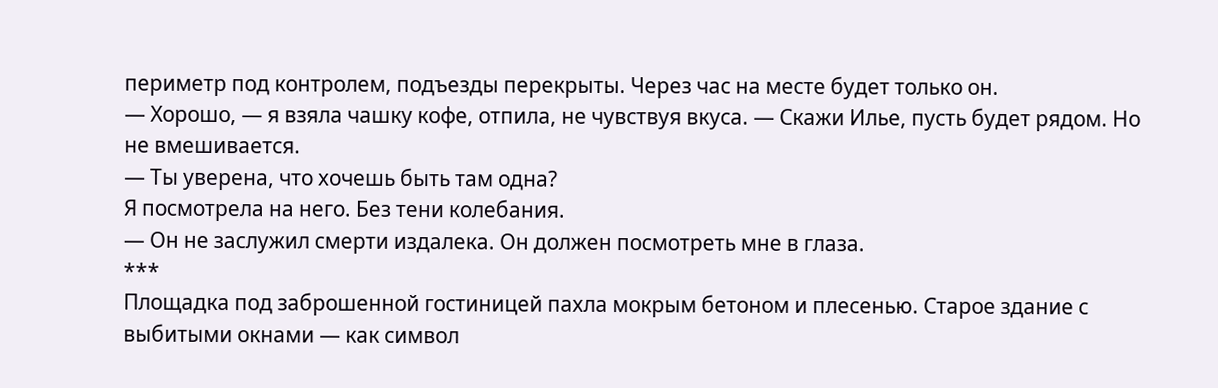периметр под контролем, подъезды перекрыты. Через час на месте будет только он.
— Хорошо, — я взяла чашку кофе, отпила, не чувствуя вкуса. — Скажи Илье, пусть будет рядом. Но не вмешивается.
— Ты уверена, что хочешь быть там одна?
Я посмотрела на него. Без тени колебания.
— Он не заслужил смерти издалека. Он должен посмотреть мне в глаза.
***
Площадка под заброшенной гостиницей пахла мокрым бетоном и плесенью. Старое здание с выбитыми окнами — как символ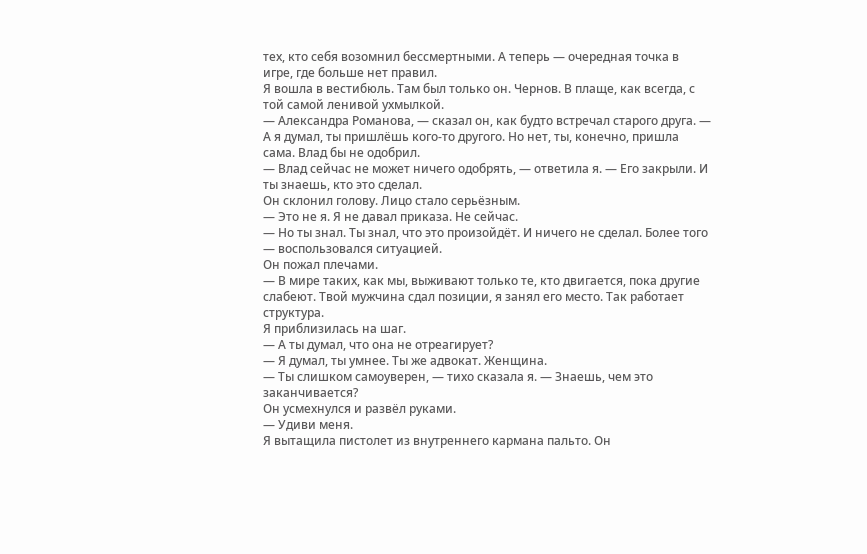тех, кто себя возомнил бессмертными. А теперь — очередная точка в игре, где больше нет правил.
Я вошла в вестибюль. Там был только он. Чернов. В плаще, как всегда, с той самой ленивой ухмылкой.
— Александра Романова, — сказал он, как будто встречал старого друга. — А я думал, ты пришлёшь кого-то другого. Но нет, ты, конечно, пришла сама. Влад бы не одобрил.
— Влад сейчас не может ничего одобрять, — ответила я. — Его закрыли. И ты знаешь, кто это сделал.
Он склонил голову. Лицо стало серьёзным.
— Это не я. Я не давал приказа. Не сейчас.
— Но ты знал. Ты знал, что это произойдёт. И ничего не сделал. Более того — воспользовался ситуацией.
Он пожал плечами.
— В мире таких, как мы, выживают только те, кто двигается, пока другие слабеют. Твой мужчина сдал позиции, я занял его место. Так работает структура.
Я приблизилась на шаг.
— А ты думал, что она не отреагирует?
— Я думал, ты умнее. Ты же адвокат. Женщина.
— Ты слишком самоуверен, — тихо сказала я. — Знаешь, чем это заканчивается?
Он усмехнулся и развёл руками.
— Удиви меня.
Я вытащила пистолет из внутреннего кармана пальто. Он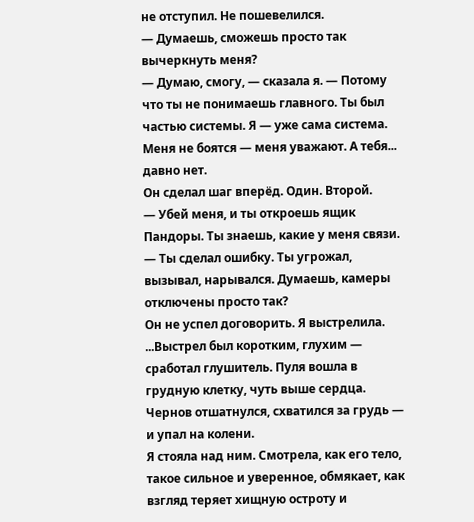не отступил. Не пошевелился.
— Думаешь, сможешь просто так вычеркнуть меня?
— Думаю, смогу, — сказала я. — Потому что ты не понимаешь главного. Ты был частью системы. Я — уже сама система. Меня не боятся — меня уважают. А тебя... давно нет.
Он сделал шаг вперёд. Один. Второй.
— Убей меня, и ты откроешь ящик Пандоры. Ты знаешь, какие у меня связи.
— Ты сделал ошибку. Ты угрожал, вызывал, нарывался. Думаешь, камеры отключены просто так?
Он не успел договорить. Я выстрелила.
...Выстрел был коротким, глухим — сработал глушитель. Пуля вошла в грудную клетку, чуть выше сердца. Чернов отшатнулся, схватился за грудь — и упал на колени.
Я стояла над ним. Смотрела, как его тело, такое сильное и уверенное, обмякает, как взгляд теряет хищную остроту и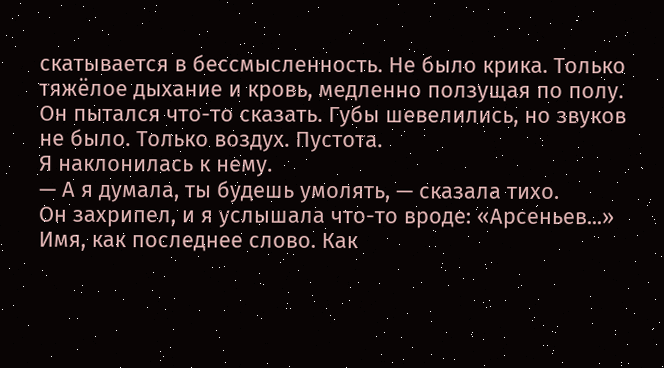скатывается в бессмысленность. Не было крика. Только тяжёлое дыхание и кровь, медленно ползущая по полу.
Он пытался что-то сказать. Губы шевелились, но звуков не было. Только воздух. Пустота.
Я наклонилась к нему.
— А я думала, ты будешь умолять, — сказала тихо.
Он захрипел, и я услышала что-то вроде: «Арсеньев...»
Имя, как последнее слово. Как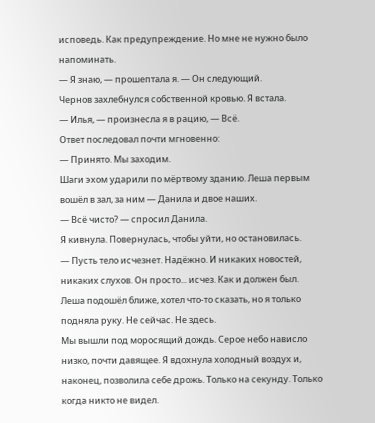исповедь. Как предупреждение. Но мне не нужно было напоминать.
— Я знаю, — прошептала я. — Он следующий.
Чернов захлебнулся собственной кровью. Я встала.
— Илья, — произнесла я в рацию, — Всё.
Ответ последовал почти мгновенно:
— Принято. Мы заходим.
Шаги эхом ударили по мёртвому зданию. Леша первым вошёл в зал, за ним — Данила и двое наших.
— Всё чисто? — спросил Данила.
Я кивнула. Повернулась, чтобы уйти, но остановилась.
— Пусть тело исчезнет. Надёжно. И никаких новостей, никаких слухов. Он просто... исчез. Как и должен был.
Леша подошёл ближе, хотел что-то сказать, но я только подняла руку. Не сейчас. Не здесь.
Мы вышли под моросящий дождь. Серое небо нависло низко, почти давящее. Я вдохнула холодный воздух и, наконец, позволила себе дрожь. Только на секунду. Только когда никто не видел.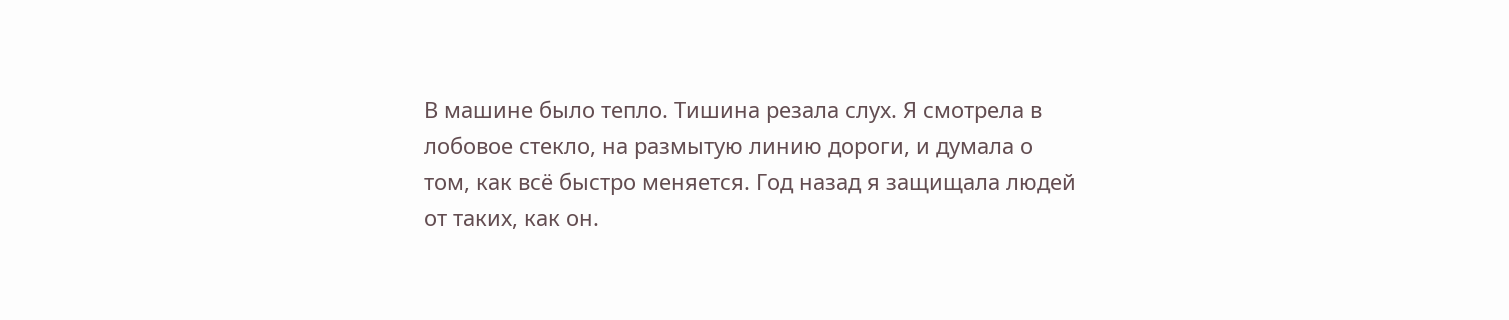В машине было тепло. Тишина резала слух. Я смотрела в лобовое стекло, на размытую линию дороги, и думала о том, как всё быстро меняется. Год назад я защищала людей от таких, как он.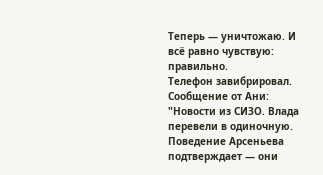Теперь — уничтожаю. И всё равно чувствую: правильно.
Телефон завибрировал. Сообщение от Ани:
"Новости из СИЗО. Влада перевели в одиночную. Поведение Арсеньева подтверждает — они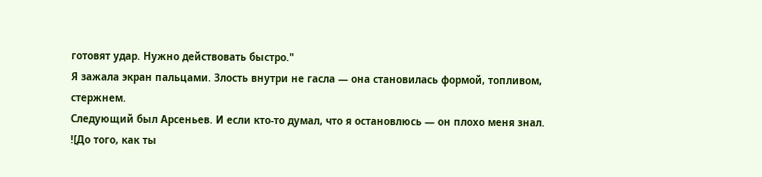готовят удар. Нужно действовать быстро."
Я зажала экран пальцами. Злость внутри не гасла — она становилась формой, топливом, стержнем.
Следующий был Арсеньев. И если кто-то думал, что я остановлюсь — он плохо меня знал.
![До того, как ты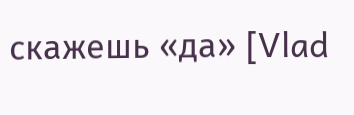скажешь «да» [Vlad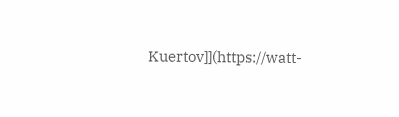Kuertov]](https://watt-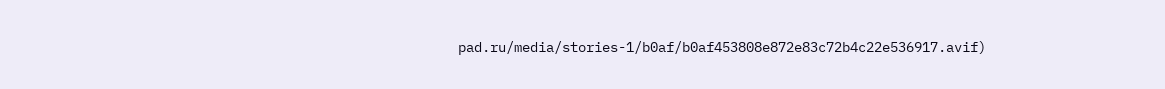pad.ru/media/stories-1/b0af/b0af453808e872e83c72b4c22e536917.avif)